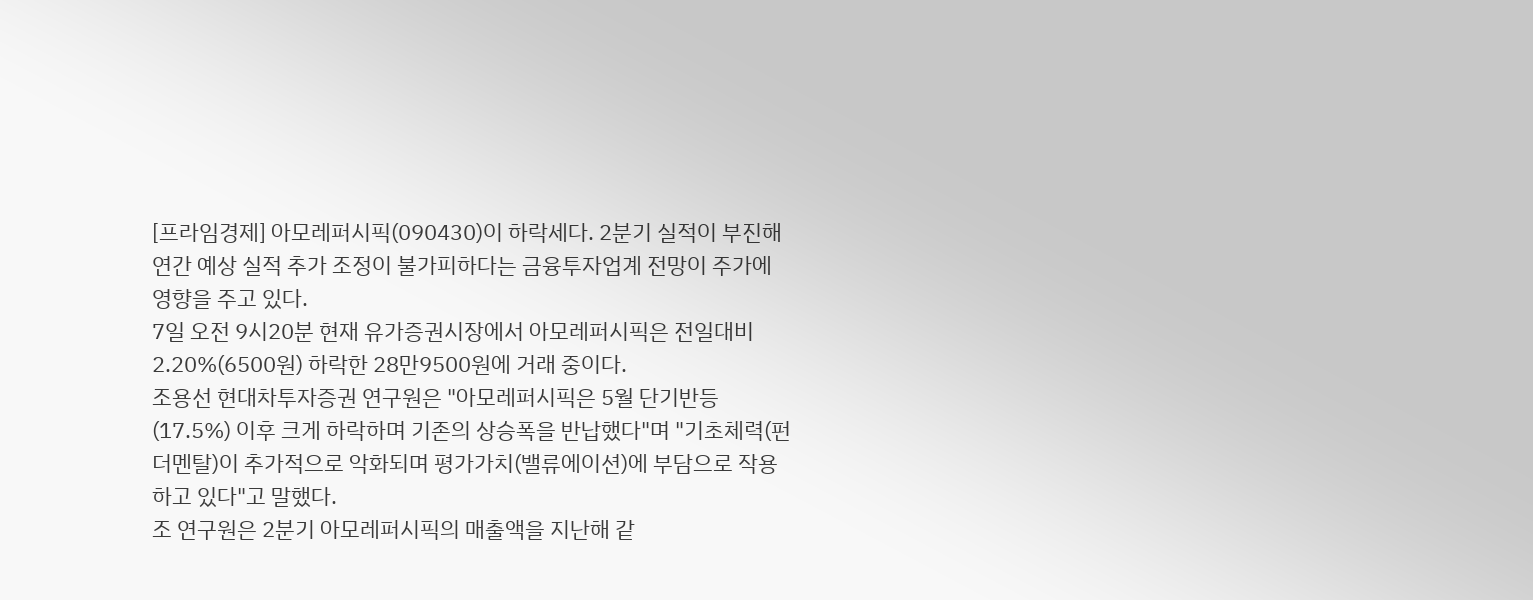[프라임경제] 아모레퍼시픽(090430)이 하락세다. 2분기 실적이 부진해 연간 예상 실적 추가 조정이 불가피하다는 금융투자업계 전망이 주가에 영향을 주고 있다.
7일 오전 9시20분 현재 유가증권시장에서 아모레퍼시픽은 전일대비 2.20%(6500원) 하락한 28만9500원에 거래 중이다.
조용선 현대차투자증권 연구원은 "아모레퍼시픽은 5월 단기반등(17.5%) 이후 크게 하락하며 기존의 상승폭을 반납했다"며 "기초체력(펀더멘탈)이 추가적으로 악화되며 평가가치(밸류에이션)에 부담으로 작용하고 있다"고 말했다.
조 연구원은 2분기 아모레퍼시픽의 매출액을 지난해 같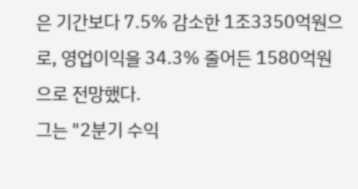은 기간보다 7.5% 감소한 1조3350억원으로, 영업이익을 34.3% 줄어든 1580억원으로 전망했다.
그는 "2분기 수익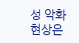성 악화 현상은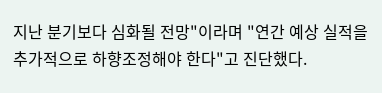지난 분기보다 심화될 전망"이라며 "연간 예상 실적을 추가적으로 하향조정해야 한다"고 진단했다.